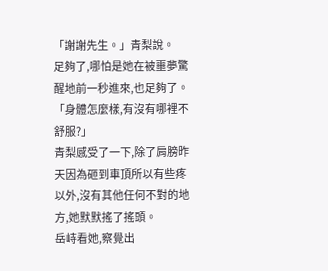「謝謝先生。」青梨說。
足夠了,哪怕是她在被噩夢驚醒地前一秒進來,也足夠了。
「身體怎麼樣,有沒有哪裡不舒服?」
青梨感受了一下,除了肩膀昨天因為砸到車頂所以有些疼以外,沒有其他任何不對的地方,她默默搖了搖頭。
岳峙看她,察覺出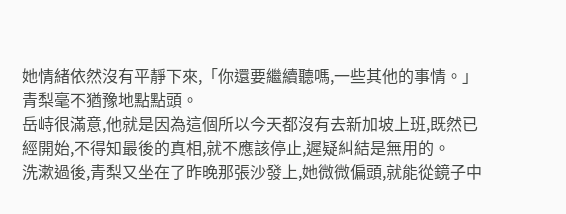她情緒依然沒有平靜下來,「你還要繼續聽嗎,一些其他的事情。」
青梨毫不猶豫地點點頭。
岳峙很滿意,他就是因為這個所以今天都沒有去新加坡上班,既然已經開始,不得知最後的真相,就不應該停止,遲疑糾結是無用的。
洗漱過後,青梨又坐在了昨晚那張沙發上,她微微偏頭,就能從鏡子中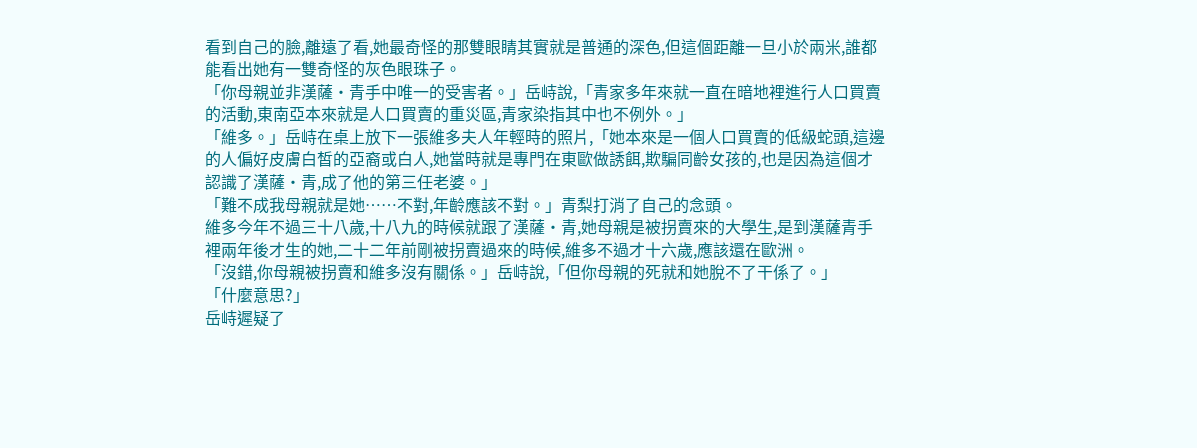看到自己的臉,離遠了看,她最奇怪的那雙眼睛其實就是普通的深色,但這個距離一旦小於兩米,誰都能看出她有一雙奇怪的灰色眼珠子。
「你母親並非漢薩·青手中唯一的受害者。」岳峙說,「青家多年來就一直在暗地裡進行人口買賣的活動,東南亞本來就是人口買賣的重災區,青家染指其中也不例外。」
「維多。」岳峙在桌上放下一張維多夫人年輕時的照片,「她本來是一個人口買賣的低級蛇頭,這邊的人偏好皮膚白皙的亞裔或白人,她當時就是專門在東歐做誘餌,欺騙同齡女孩的,也是因為這個才認識了漢薩·青,成了他的第三任老婆。」
「難不成我母親就是她……不對,年齡應該不對。」青梨打消了自己的念頭。
維多今年不過三十八歲,十八九的時候就跟了漢薩·青,她母親是被拐賣來的大學生,是到漢薩青手裡兩年後才生的她,二十二年前剛被拐賣過來的時候,維多不過才十六歲,應該還在歐洲。
「沒錯,你母親被拐賣和維多沒有關係。」岳峙說,「但你母親的死就和她脫不了干係了。」
「什麼意思?」
岳峙遲疑了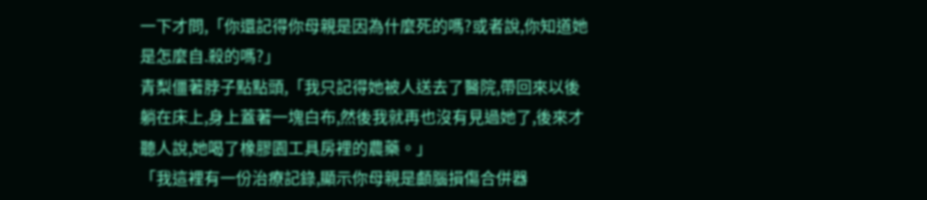一下才問,「你還記得你母親是因為什麼死的嗎?或者說,你知道她是怎麼自.殺的嗎?」
青梨僵著脖子點點頭,「我只記得她被人送去了醫院,帶回來以後躺在床上,身上蓋著一塊白布,然後我就再也沒有見過她了,後來才聽人說,她喝了橡膠園工具房裡的農藥。」
「我這裡有一份治療記錄,顯示你母親是顱腦損傷合併器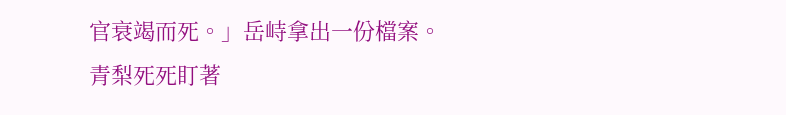官衰竭而死。」岳峙拿出一份檔案。
青梨死死盯著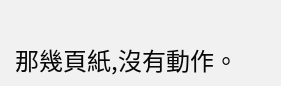那幾頁紙,沒有動作。